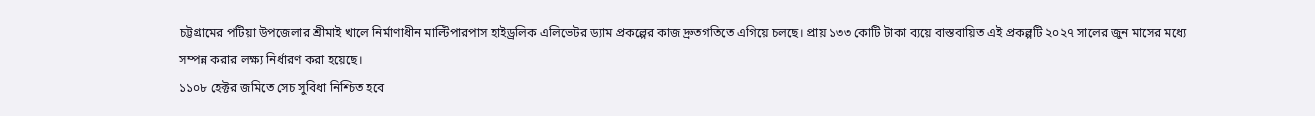চট্টগ্রামের পটিয়া উপজেলার শ্রীমাই খালে নির্মাণাধীন মাল্টিপারপাস হাইড্রলিক এলিভেটর ড্যাম প্রকল্পের কাজ দ্রুতগতিতে এগিয়ে চলছে। প্রায় ১৩৩ কোটি টাকা ব্যয়ে বাস্তবায়িত এই প্রকল্পটি ২০২৭ সালের জুন মাসের মধ্যে সম্পন্ন করার লক্ষ্য নির্ধারণ করা হয়েছে।
১১০৮ হেক্টর জমিতে সেচ সুবিধা নিশ্চিত হবে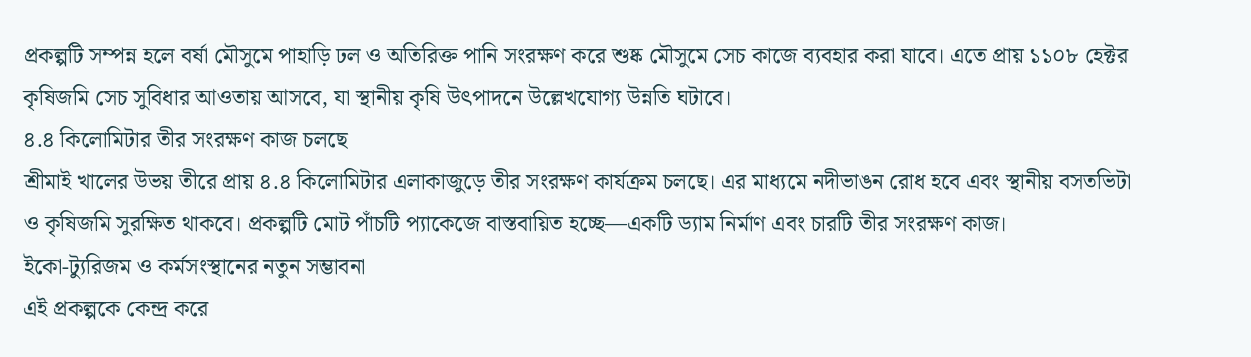প্রকল্পটি সম্পন্ন হলে বর্ষা মৌসুমে পাহাড়ি ঢল ও অতিরিক্ত পানি সংরক্ষণ করে শুষ্ক মৌসুমে সেচ কাজে ব্যবহার করা যাবে। এতে প্রায় ১১০৮ হেক্টর কৃষিজমি সেচ সুবিধার আওতায় আসবে, যা স্থানীয় কৃষি উৎপাদনে উল্লেখযোগ্য উন্নতি ঘটাবে।
৪.৪ কিলোমিটার তীর সংরক্ষণ কাজ চলছে
শ্রীমাই খালের উভয় তীরে প্রায় ৪.৪ কিলোমিটার এলাকাজুড়ে তীর সংরক্ষণ কার্যক্রম চলছে। এর মাধ্যমে নদীভাঙন রোধ হবে এবং স্থানীয় বসতভিটা ও কৃষিজমি সুরক্ষিত থাকবে। প্রকল্পটি মোট পাঁচটি প্যাকেজে বাস্তবায়িত হচ্ছে—একটি ড্যাম নির্মাণ এবং চারটি তীর সংরক্ষণ কাজ।
ইকো-ট্যুরিজম ও কর্মসংস্থানের নতুন সম্ভাবনা
এই প্রকল্পকে কেন্দ্র করে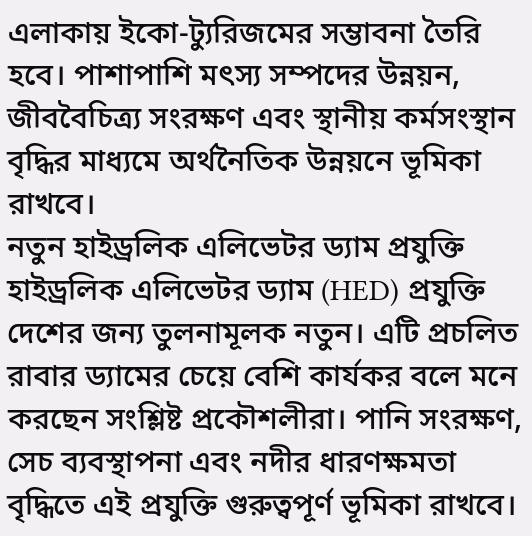এলাকায় ইকো-ট্যুরিজমের সম্ভাবনা তৈরি হবে। পাশাপাশি মৎস্য সম্পদের উন্নয়ন, জীববৈচিত্র্য সংরক্ষণ এবং স্থানীয় কর্মসংস্থান বৃদ্ধির মাধ্যমে অর্থনৈতিক উন্নয়নে ভূমিকা রাখবে।
নতুন হাইড্রলিক এলিভেটর ড্যাম প্রযুক্তি
হাইড্রলিক এলিভেটর ড্যাম (HED) প্রযুক্তি দেশের জন্য তুলনামূলক নতুন। এটি প্রচলিত রাবার ড্যামের চেয়ে বেশি কার্যকর বলে মনে করছেন সংশ্লিষ্ট প্রকৌশলীরা। পানি সংরক্ষণ, সেচ ব্যবস্থাপনা এবং নদীর ধারণক্ষমতা বৃদ্ধিতে এই প্রযুক্তি গুরুত্বপূর্ণ ভূমিকা রাখবে।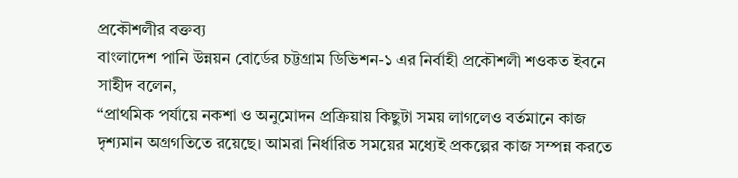প্রকৌশলীর বক্তব্য
বাংলাদেশ পানি উন্নয়ন বোর্ডের চট্টগ্রাম ডিভিশন-১ এর নির্বাহী প্রকৌশলী শওকত ইবনে সাহীদ বলেন,
“প্রাথমিক পর্যায়ে নকশা ও অনুমোদন প্রক্রিয়ায় কিছুটা সময় লাগলেও বর্তমানে কাজ দৃশ্যমান অগ্রগতিতে রয়েছে। আমরা নির্ধারিত সময়ের মধ্যেই প্রকল্পের কাজ সম্পন্ন করতে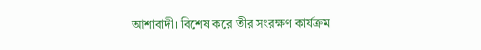আশাবাদী। বিশেষ করে তীর সংরক্ষণ কার্যক্রম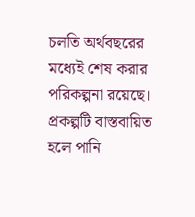চলতি অর্থবছরের মধ্যেই শেষ করার পরিকল্পনা রয়েছে। প্রকল্পটি বাস্তবায়িত হলে পানি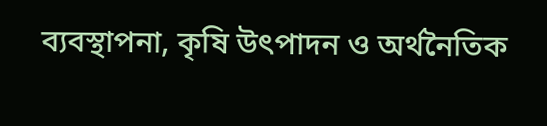ব্যবস্থাপনা, কৃষি উৎপাদন ও অর্থনৈতিক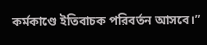কর্মকাণ্ডে ইতিবাচক পরিবর্তন আসবে।”